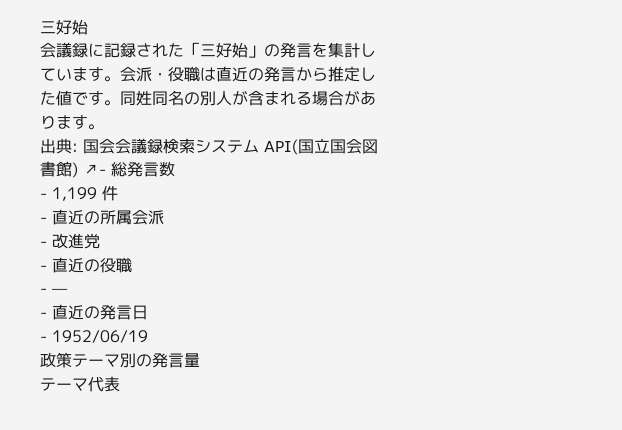三好始
会議録に記録された「三好始」の発言を集計しています。会派・役職は直近の発言から推定した値です。同姓同名の別人が含まれる場合があります。
出典: 国会会議録検索システム API(国立国会図書館) ↗- 総発言数
- 1,199 件
- 直近の所属会派
- 改進党
- 直近の役職
- —
- 直近の発言日
- 1952/06/19
政策テーマ別の発言量
テーマ代表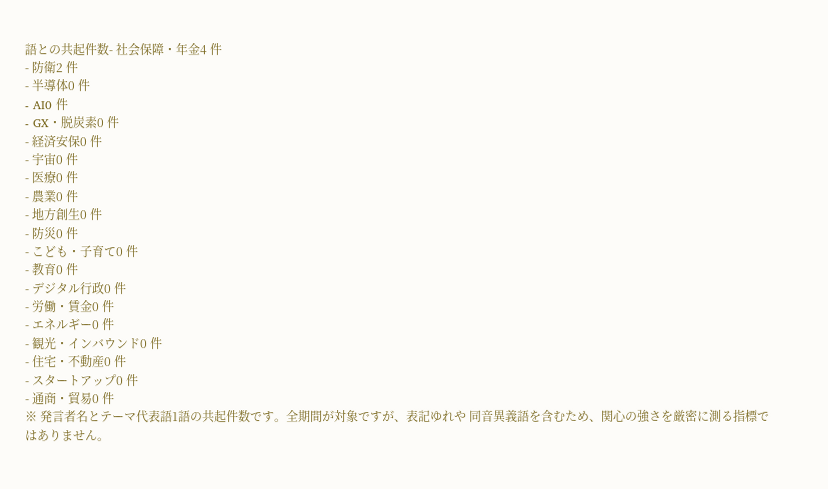語との共起件数- 社会保障・年金4 件
- 防衛2 件
- 半導体0 件
- AI0 件
- GX・脱炭素0 件
- 経済安保0 件
- 宇宙0 件
- 医療0 件
- 農業0 件
- 地方創生0 件
- 防災0 件
- こども・子育て0 件
- 教育0 件
- デジタル行政0 件
- 労働・賃金0 件
- エネルギー0 件
- 観光・インバウンド0 件
- 住宅・不動産0 件
- スタートアップ0 件
- 通商・貿易0 件
※ 発言者名とテーマ代表語1語の共起件数です。全期間が対象ですが、表記ゆれや 同音異義語を含むため、関心の強さを厳密に測る指標ではありません。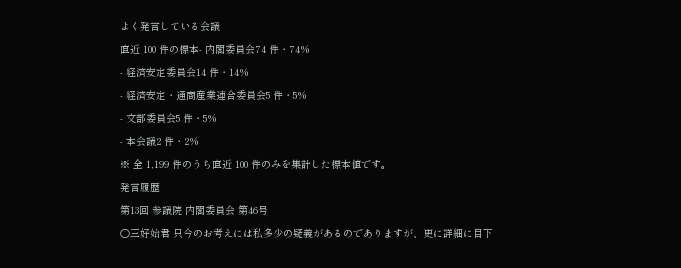よく発言している会議
直近 100 件の標本- 内閣委員会74 件・74%
- 経済安定委員会14 件・14%
- 経済安定・通商産業連合委員会5 件・5%
- 文部委員会5 件・5%
- 本会議2 件・2%
※ 全 1,199 件のうち直近 100 件のみを集計した標本値です。
発言履歴
第13回 参議院 内閣委員会 第46号
○三好始君 只今のお考えには私多少の疑義があるのでありますが、更に詳細に目下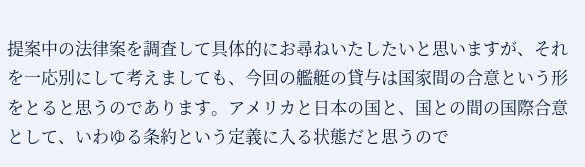提案中の法律案を調査して具体的にお尋ねいたしたいと思いますが、それを一応別にして考えましても、今回の艦艇の貸与は国家間の合意という形をとると思うのであります。アメリカと日本の国と、国との間の国際合意として、いわゆる条約という定義に入る状態だと思うので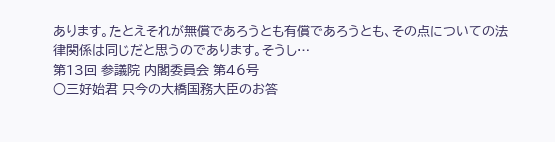あります。たとえそれが無償であろうとも有償であろうとも、その点についての法律関係は同じだと思うのであります。そうし…
第13回 参議院 内閣委員会 第46号
○三好始君 只今の大橋国務大臣のお答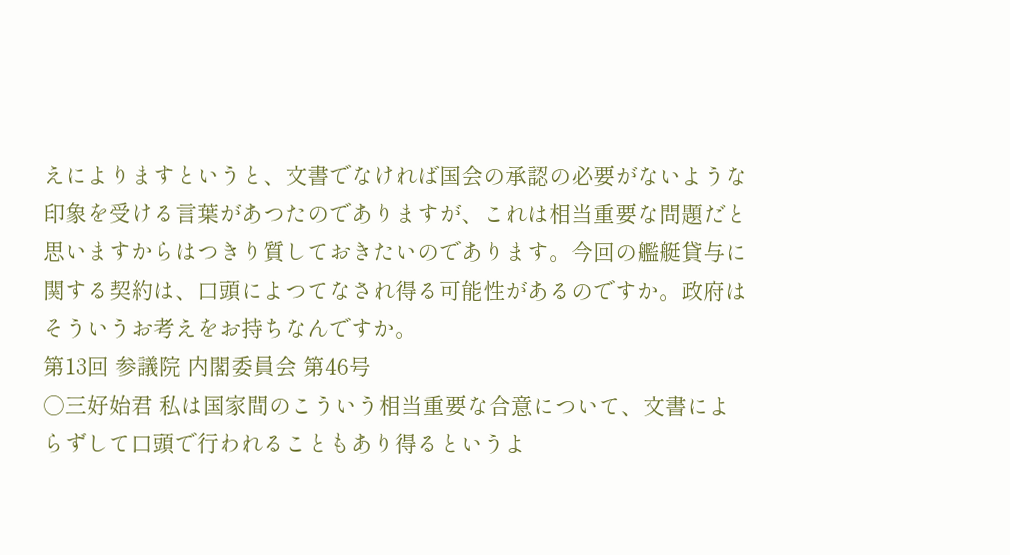えによりますというと、文書でなければ国会の承認の必要がないような印象を受ける言葉があつたのでありますが、これは相当重要な問題だと思いますからはつきり質しておきたいのであります。今回の艦艇貸与に関する契約は、口頭によつてなされ得る可能性があるのですか。政府はそういうお考えをお持ちなんですか。
第13回 参議院 内閣委員会 第46号
○三好始君 私は国家間のこういう相当重要な合意について、文書によらずして口頭で行われることもあり得るというよ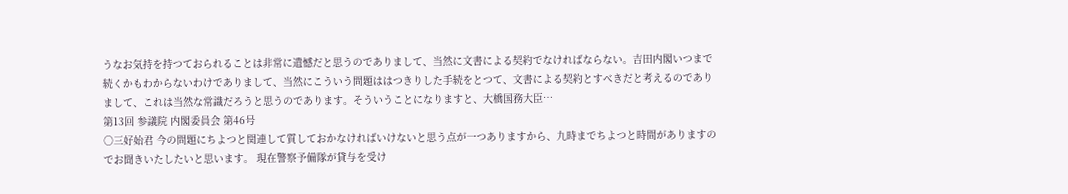うなお気持を持つておられることは非常に遺憾だと思うのでありまして、当然に文書による契約でなければならない。吉田内閣いつまで続くかもわからないわけでありまして、当然にこういう問題ははつきりした手続をとつて、文書による契約とすべきだと考えるのでありまして、これは当然な常識だろうと思うのであります。そういうことになりますと、大橋国務大臣…
第13回 参議院 内閣委員会 第46号
○三好始君 今の問題にちよつと関連して質しておかなければいけないと思う点が一つありますから、九時までちよつと時間がありますのでお聞きいたしたいと思います。 現在警察予備隊が貸与を受け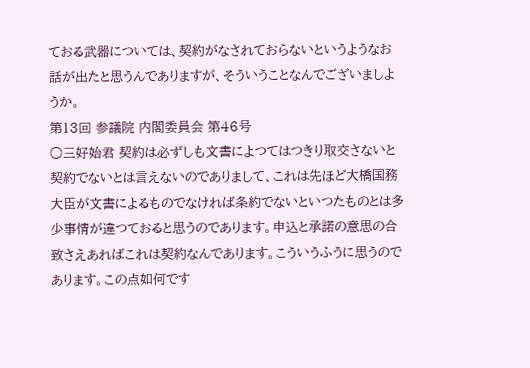ておる武器については、契約がなされておらないというようなお話が出たと思うんでありますが、そういうことなんでございましようか。
第13回 参議院 内閣委員会 第46号
○三好始君 契約は必ずしも文書によつてはつきり取交さないと契約でないとは言えないのでありまして、これは先ほど大橋国務大臣が文書によるものでなければ条約でないといつたものとは多少事情が違つておると思うのであります。申込と承諾の意思の合致さえあればこれは契約なんであります。こういうふうに思うのであります。この点如何です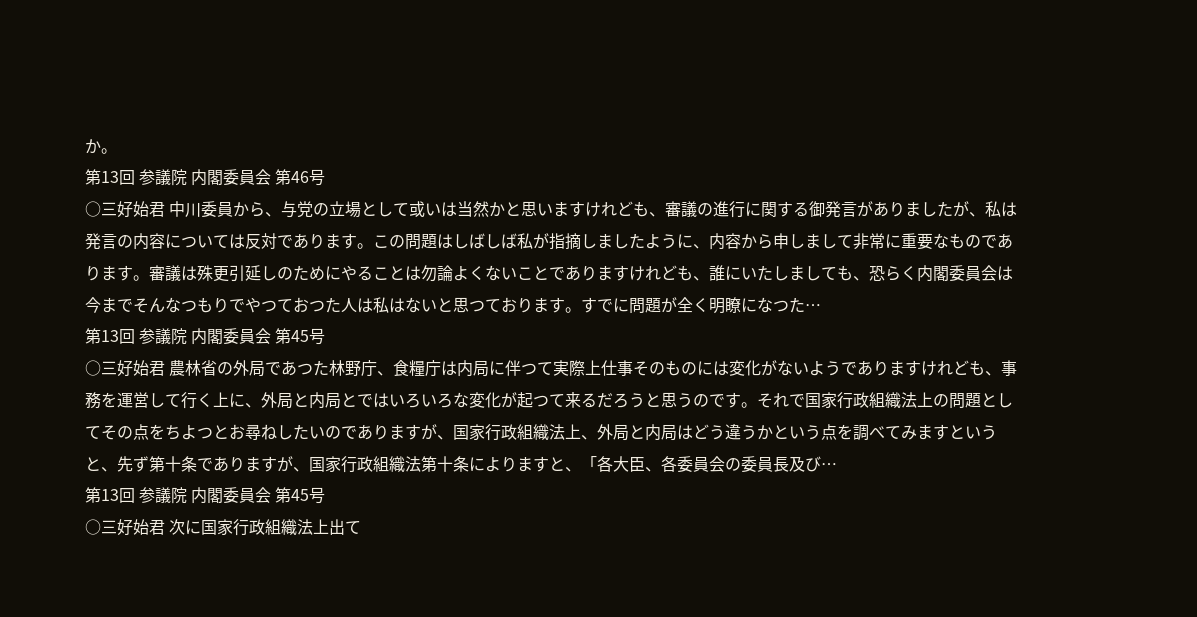か。
第13回 参議院 内閣委員会 第46号
○三好始君 中川委員から、与党の立場として或いは当然かと思いますけれども、審議の進行に関する御発言がありましたが、私は発言の内容については反対であります。この問題はしばしば私が指摘しましたように、内容から申しまして非常に重要なものであります。審議は殊更引延しのためにやることは勿論よくないことでありますけれども、誰にいたしましても、恐らく内閣委員会は今までそんなつもりでやつておつた人は私はないと思つております。すでに問題が全く明瞭になつた…
第13回 参議院 内閣委員会 第45号
○三好始君 農林省の外局であつた林野庁、食糧庁は内局に伴つて実際上仕事そのものには変化がないようでありますけれども、事務を運営して行く上に、外局と内局とではいろいろな変化が起つて来るだろうと思うのです。それで国家行政組織法上の問題としてその点をちよつとお尋ねしたいのでありますが、国家行政組織法上、外局と内局はどう違うかという点を調べてみますというと、先ず第十条でありますが、国家行政組織法第十条によりますと、「各大臣、各委員会の委員長及び…
第13回 参議院 内閣委員会 第45号
○三好始君 次に国家行政組織法上出て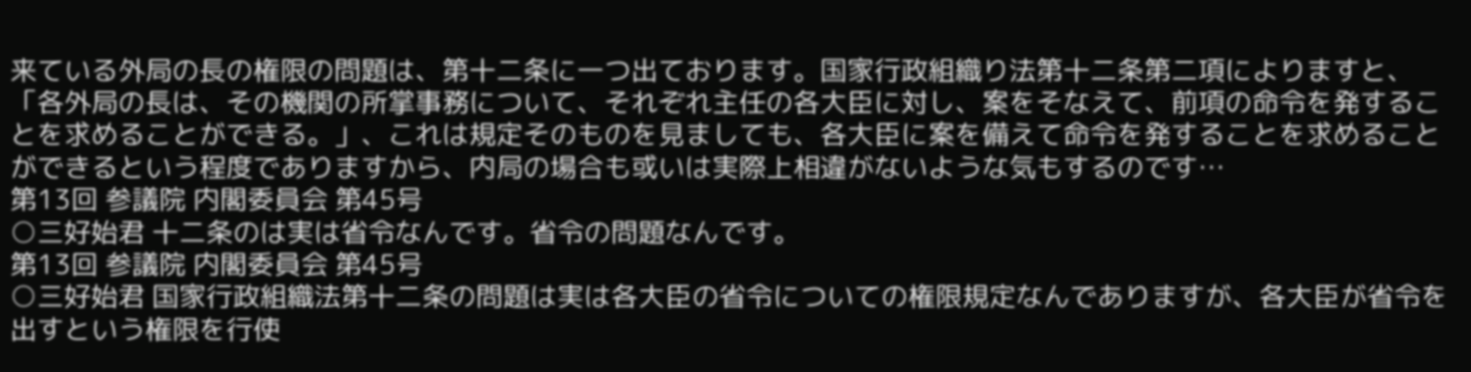来ている外局の長の権限の問題は、第十二条に一つ出ております。国家行政組織り法第十二条第二項によりますと、「各外局の長は、その機関の所掌事務について、それぞれ主任の各大臣に対し、案をそなえて、前項の命令を発することを求めることができる。」、これは規定そのものを見ましても、各大臣に案を備えて命令を発することを求めることができるという程度でありますから、内局の場合も或いは実際上相違がないような気もするのです…
第13回 参議院 内閣委員会 第45号
○三好始君 十二条のは実は省令なんです。省令の問題なんです。
第13回 参議院 内閣委員会 第45号
○三好始君 国家行政組織法第十二条の問題は実は各大臣の省令についての権限規定なんでありますが、各大臣が省令を出すという権限を行使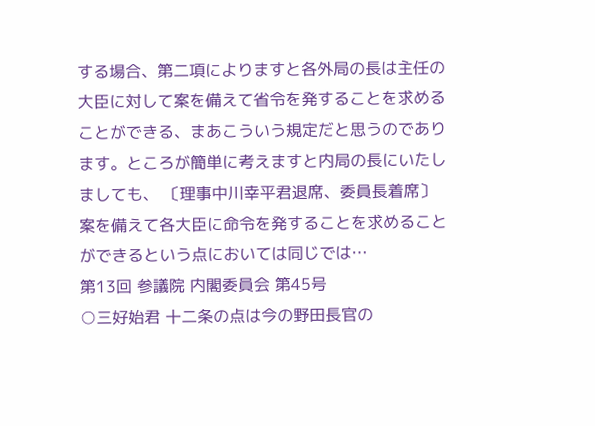する場合、第二項によりますと各外局の長は主任の大臣に対して案を備えて省令を発することを求めることができる、まあこういう規定だと思うのであります。ところが簡単に考えますと内局の長にいたしましても、 〔理事中川幸平君退席、委員長着席〕 案を備えて各大臣に命令を発することを求めることができるという点においては同じでは…
第13回 参議院 内閣委員会 第45号
○三好始君 十二条の点は今の野田長官の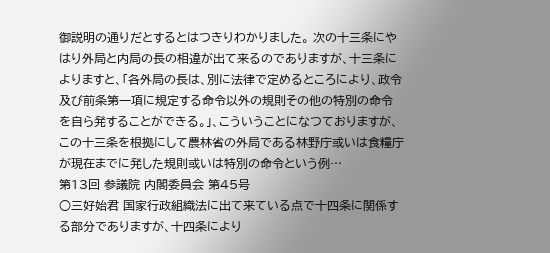御説明の通りだとするとはつきりわかりました。 次の十三条にやはり外局と内局の長の相違が出て来るのでありますが、十三条によりますと、「各外局の長は、別に法律で定めるところにより、政令及び前条第一項に規定する命令以外の規則その他の特別の命令を自ら発することができる。」、こういうことになつておりますが、この十三条を根拠にして農林省の外局である林野庁或いは食糧庁が現在までに発した規則或いは特別の命令という例…
第13回 参議院 内閣委員会 第45号
○三好始君 国家行政組織法に出て来ている点で十四条に関係する部分でありますが、十四条により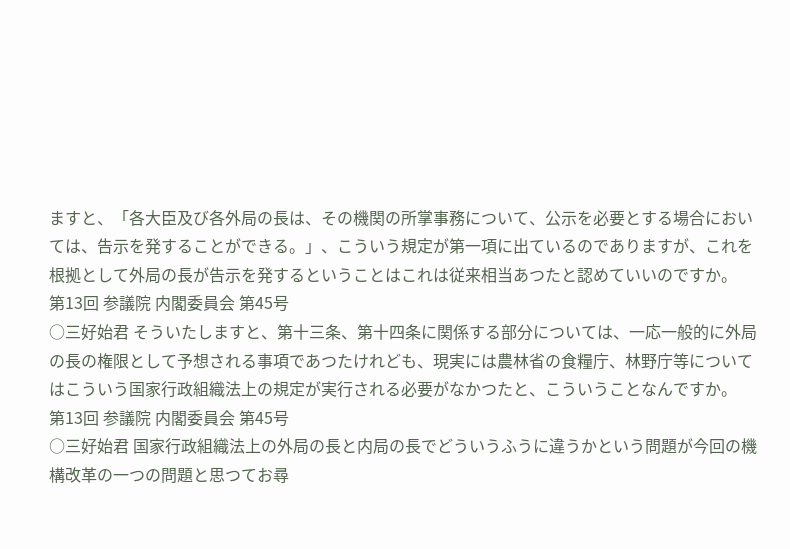ますと、「各大臣及び各外局の長は、その機関の所掌事務について、公示を必要とする場合においては、告示を発することができる。」、こういう規定が第一項に出ているのでありますが、これを根拠として外局の長が告示を発するということはこれは従来相当あつたと認めていいのですか。
第13回 参議院 内閣委員会 第45号
○三好始君 そういたしますと、第十三条、第十四条に関係する部分については、一応一般的に外局の長の権限として予想される事項であつたけれども、現実には農林省の食糧庁、林野庁等についてはこういう国家行政組織法上の規定が実行される必要がなかつたと、こういうことなんですか。
第13回 参議院 内閣委員会 第45号
○三好始君 国家行政組織法上の外局の長と内局の長でどういうふうに違うかという問題が今回の機構改革の一つの問題と思つてお尋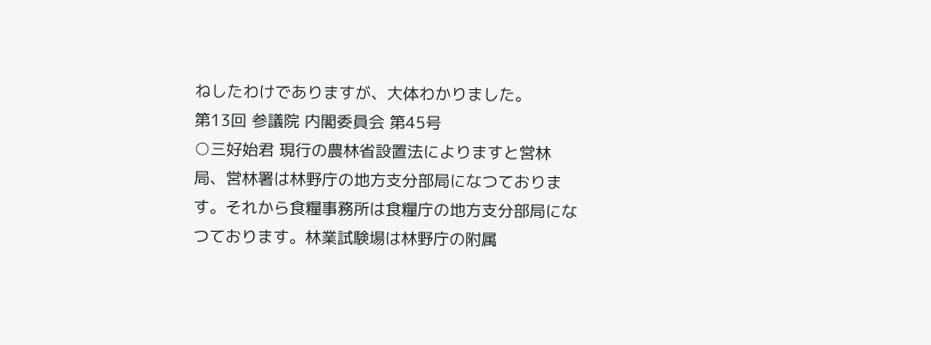ねしたわけでありますが、大体わかりました。
第13回 参議院 内閣委員会 第45号
○三好始君 現行の農林省設置法によりますと営林局、営林署は林野庁の地方支分部局になつております。それから食糧事務所は食糧庁の地方支分部局になつております。林業試験場は林野庁の附属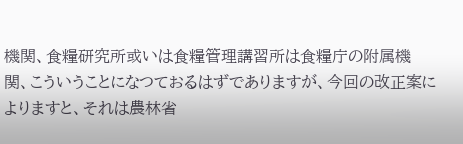機関、食糧研究所或いは食糧管理講習所は食糧庁の附属機関、こういうことになつておるはずでありますが、今回の改正案によりますと、それは農林省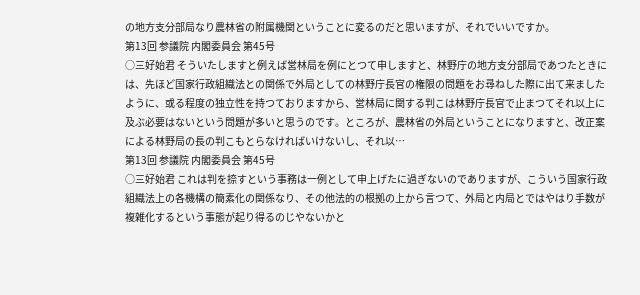の地方支分部局なり農林省の附属機関ということに変るのだと思いますが、それでいいですか。
第13回 参議院 内閣委員会 第45号
○三好始君 そういたしますと例えば営林局を例にとつて申しますと、林野庁の地方支分部局であつたときには、先ほど国家行政組織法との関係で外局としての林野庁長官の権限の問題をお尋ねした際に出て来ましたように、或る程度の独立性を持つておりますから、営林局に関する判こは林野庁長官で止まつてそれ以上に及ぶ必要はないという問題が多いと思うのです。ところが、農林省の外局ということになりますと、改正案による林野局の長の判こもとらなければいけないし、それ以…
第13回 参議院 内閣委員会 第45号
○三好始君 これは判を捺すという事務は一例として申上げたに過ぎないのでありますが、こういう国家行政組織法上の各機構の簡素化の関係なり、その他法的の根拠の上から言つて、外局と内局とではやはり手数が複雑化するという事態が起り得るのじやないかと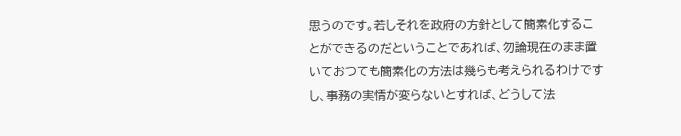思うのです。若しそれを政府の方針として簡素化することができるのだということであれば、勿論現在のまま置いておつても簡素化の方法は幾らも考えられるわけですし、事務の実情が変らないとすれば、どうして法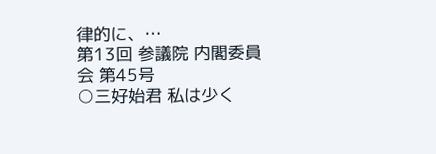律的に、…
第13回 参議院 内閣委員会 第45号
○三好始君 私は少く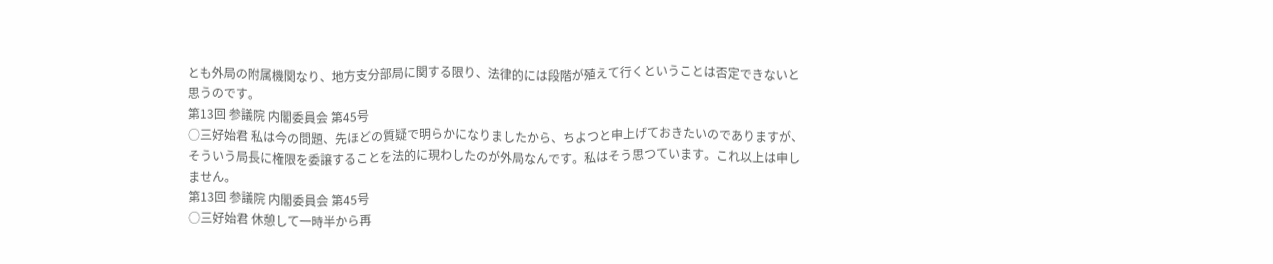とも外局の附属機関なり、地方支分部局に関する限り、法律的には段階が殖えて行くということは否定できないと思うのです。
第13回 参議院 内閣委員会 第45号
○三好始君 私は今の問題、先ほどの質疑で明らかになりましたから、ちよつと申上げておきたいのでありますが、そういう局長に権限を委譲することを法的に現わしたのが外局なんです。私はそう思つています。これ以上は申しません。
第13回 参議院 内閣委員会 第45号
○三好始君 休憩して一時半から再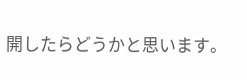開したらどうかと思います。